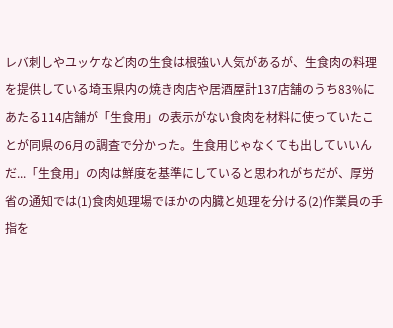レバ刺しやユッケなど肉の生食は根強い人気があるが、生食肉の料理を提供している埼玉県内の焼き肉店や居酒屋計137店舗のうち83%にあたる114店舗が「生食用」の表示がない食肉を材料に使っていたことが同県の6月の調査で分かった。生食用じゃなくても出していいんだ...「生食用」の肉は鮮度を基準にしていると思われがちだが、厚労省の通知では(1)食肉処理場でほかの内臓と処理を分ける(2)作業員の手指を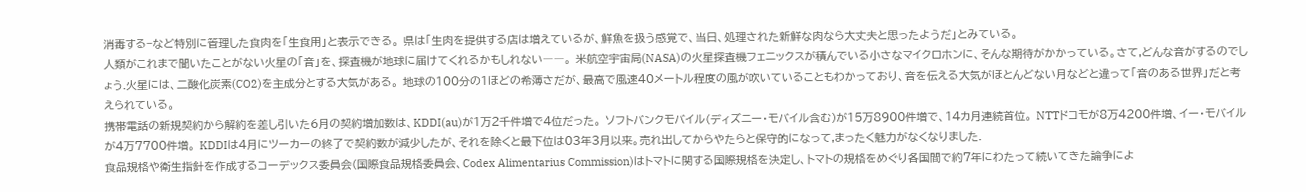消毒する−など特別に管理した食肉を「生食用」と表示できる。 県は「生肉を提供する店は増えているが、鮮魚を扱う感覚で、当日、処理された新鮮な肉なら大丈夫と思ったようだ」とみている。
人類がこれまで聞いたことがない火星の「音」を、探査機が地球に届けてくれるかもしれない――。 米航空宇宙局(NASA)の火星探査機フェニックスが積んでいる小さなマイクロホンに、そんな期待がかかっている。さて,どんな音がするのでしょう.火星には、二酸化炭素(CO2)を主成分とする大気がある。 地球の100分の1ほどの希薄さだが、最高で風速40メートル程度の風が吹いていることもわかっており、音を伝える大気がほとんどない月などと違って「音のある世界」だと考えられている。
携帯電話の新規契約から解約を差し引いた6月の契約増加数は、KDDI(au)が1万2千件増で4位だった。 ソフトバンクモバイル(ディズニー・モバイル含む)が15万8900件増で、14カ月連続首位。 NTTドコモが8万4200件増、イー・モバイルが4万7700件増。 KDDIは4月にツーカーの終了で契約数が減少したが、それを除くと最下位は03年3月以来。売れ出してからやたらと保守的になって,まったく魅力がなくなりました.
食品規格や衛生指針を作成するコーデックス委員会(国際食品規格委員会、Codex Alimentarius Commission)はトマトに関する国際規格を決定し、トマトの規格をめぐり各国間で約7年にわたって続いてきた論争によ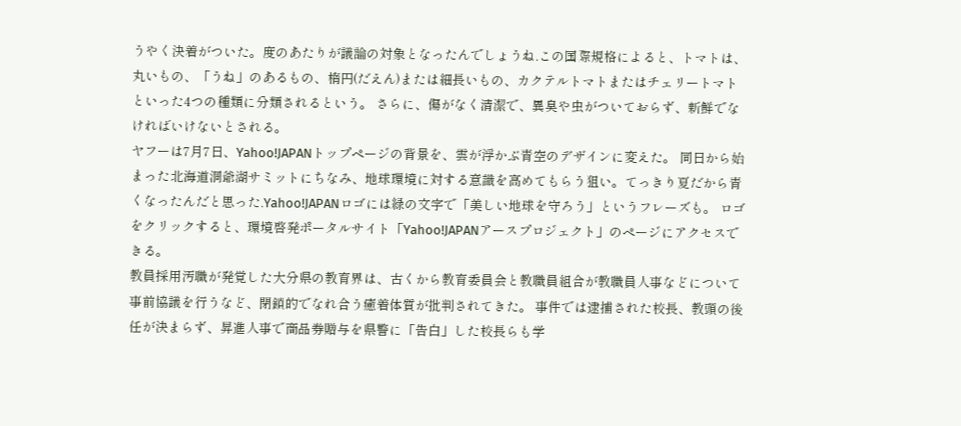うやく決着がついた。度のあたりが議論の対象となったんでしょうね.この国際規格によると、トマトは、丸いもの、「うね」のあるもの、楕円(だえん)または細長いもの、カクテルトマトまたはチェリートマトといった4つの種類に分類されるという。 さらに、傷がなく清潔で、異臭や虫がついておらず、新鮮でなければいけないとされる。
ヤフーは7月7日、Yahoo!JAPANトップページの背景を、雲が浮かぶ青空のデザインに変えた。 同日から始まった北海道洞爺湖サミットにちなみ、地球環境に対する意識を高めてもらう狙い。てっきり夏だから青くなったんだと思った.Yahoo!JAPANロゴには緑の文字で「美しい地球を守ろう」というフレーズも。 ロゴをクリックすると、環境啓発ポータルサイト「Yahoo!JAPANアースプロジェクト」のページにアクセスできる。
教員採用汚職が発覚した大分県の教育界は、古くから教育委員会と教職員組合が教職員人事などについて事前協議を行うなど、閉鎖的でなれ合う癒着体質が批判されてきた。 事件では逮捕された校長、教頭の後任が決まらず、昇進人事で商品券贈与を県警に「告白」した校長らも学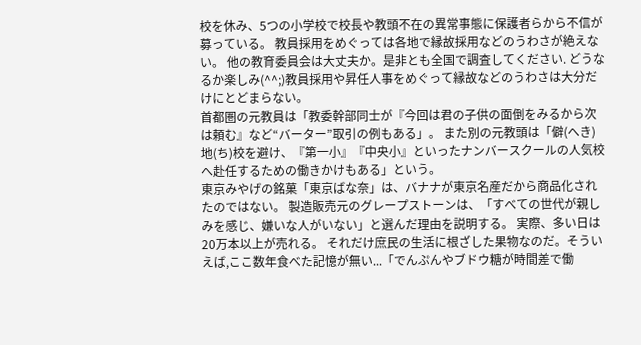校を休み、5つの小学校で校長や教頭不在の異常事態に保護者らから不信が募っている。 教員採用をめぐっては各地で縁故採用などのうわさが絶えない。 他の教育委員会は大丈夫か。是非とも全国で調査してください. どうなるか楽しみ(^^;)教員採用や昇任人事をめぐって縁故などのうわさは大分だけにとどまらない。
首都圏の元教員は「教委幹部同士が『今回は君の子供の面倒をみるから次は頼む』など“バーター”取引の例もある」。 また別の元教頭は「僻(へき)地(ち)校を避け、『第一小』『中央小』といったナンバースクールの人気校へ赴任するための働きかけもある」という。
東京みやげの銘菓「東京ばな奈」は、バナナが東京名産だから商品化されたのではない。 製造販売元のグレープストーンは、「すべての世代が親しみを感じ、嫌いな人がいない」と選んだ理由を説明する。 実際、多い日は20万本以上が売れる。 それだけ庶民の生活に根ざした果物なのだ。そういえば,ここ数年食べた記憶が無い...「でんぷんやブドウ糖が時間差で働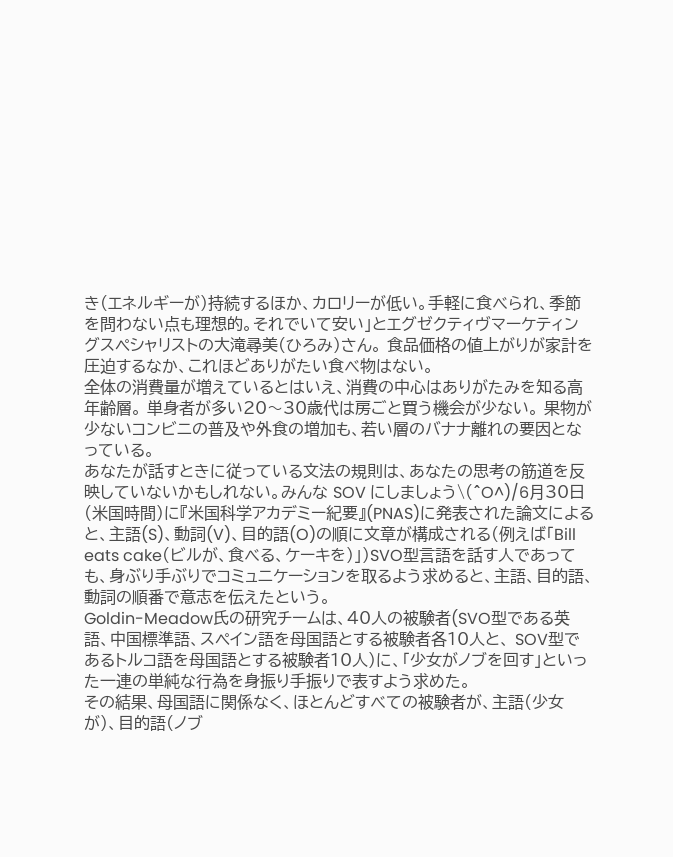き(エネルギーが)持続するほか、カロリーが低い。手軽に食べられ、季節を問わない点も理想的。それでいて安い」とエグゼクティヴマーケティングスペシャリストの大滝尋美(ひろみ)さん。 食品価格の値上がりが家計を圧迫するなか、これほどありがたい食べ物はない。
全体の消費量が増えているとはいえ、消費の中心はありがたみを知る高年齢層。 単身者が多い20〜30歳代は房ごと買う機会が少ない。 果物が少ないコンビニの普及や外食の増加も、若い層のバナナ離れの要因となっている。
あなたが話すときに従っている文法の規則は、あなたの思考の筋道を反映していないかもしれない。みんな SOV にしましょう\(^O^)/6月30日(米国時間)に『米国科学アカデミー紀要』(PNAS)に発表された論文によると、主語(S)、動詞(V)、目的語(O)の順に文章が構成される(例えば「Bill eats cake(ビルが、食べる、ケーキを)」)SVO型言語を話す人であっても、身ぶり手ぶりでコミュニケーションを取るよう求めると、主語、目的語、動詞の順番で意志を伝えたという。
Goldin-Meadow氏の研究チームは、40人の被験者(SVO型である英語、中国標準語、スペイン語を母国語とする被験者各10人と、 SOV型であるトルコ語を母国語とする被験者10人)に、「少女がノブを回す」といった一連の単純な行為を身振り手振りで表すよう求めた。
その結果、母国語に関係なく、ほとんどすべての被験者が、主語(少女が)、目的語(ノブ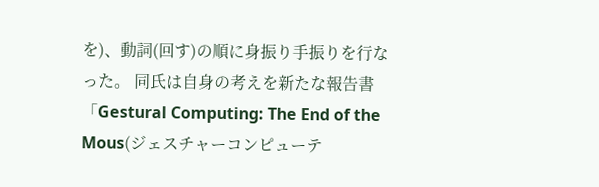を)、動詞(回す)の順に身振り手振りを行なった。 同氏は自身の考えを新たな報告書「Gestural Computing: The End of the Mous(ジェスチャーコンピューテ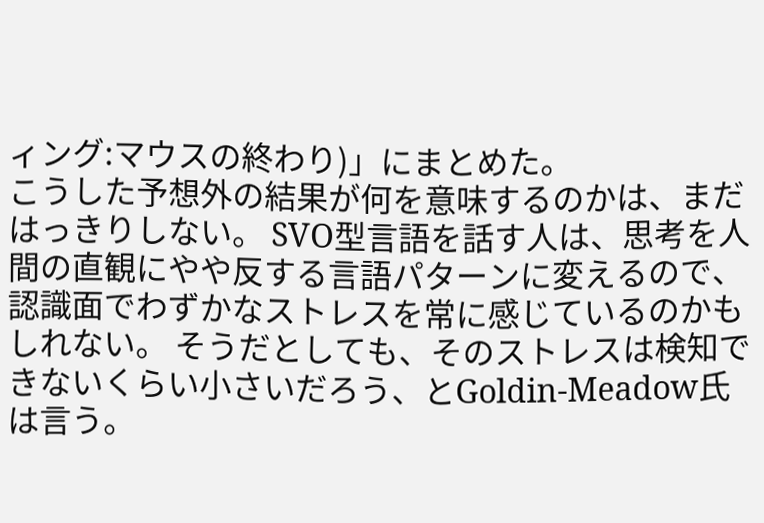ィング:マウスの終わり)」にまとめた。
こうした予想外の結果が何を意味するのかは、まだはっきりしない。 SVO型言語を話す人は、思考を人間の直観にやや反する言語パターンに変えるので、認識面でわずかなストレスを常に感じているのかもしれない。 そうだとしても、そのストレスは検知できないくらい小さいだろう、とGoldin-Meadow氏は言う。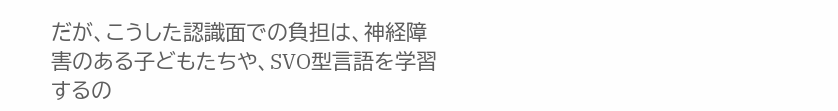だが、こうした認識面での負担は、神経障害のある子どもたちや、SVO型言語を学習するの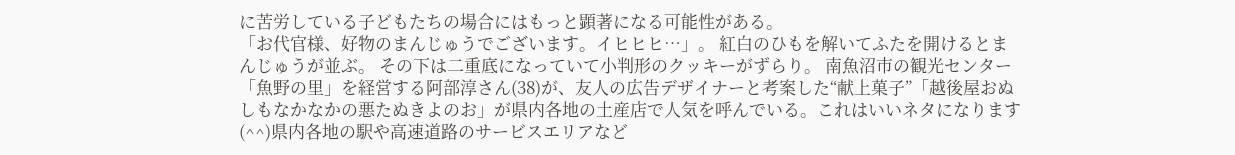に苦労している子どもたちの場合にはもっと顕著になる可能性がある。
「お代官様、好物のまんじゅうでございます。イヒヒヒ…」。 紅白のひもを解いてふたを開けるとまんじゅうが並ぶ。 その下は二重底になっていて小判形のクッキーがずらり。 南魚沼市の観光センター「魚野の里」を経営する阿部淳さん(38)が、友人の広告デザイナーと考案した“献上菓子”「越後屋おぬしもなかなかの悪たぬきよのお」が県内各地の土産店で人気を呼んでいる。これはいいネタになります(^^)県内各地の駅や高速道路のサービスエリアなど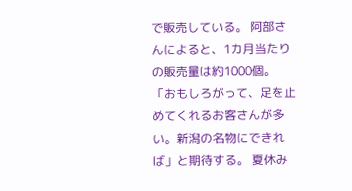で販売している。 阿部さんによると、1カ月当たりの販売量は約1000個。 「おもしろがって、足を止めてくれるお客さんが多い。新潟の名物にできれば」と期待する。 夏休み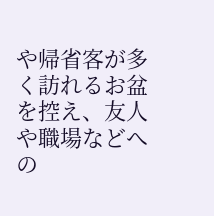や帰省客が多く訪れるお盆を控え、友人や職場などへの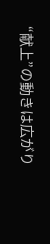“献上”の動きは広がり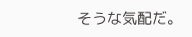そうな気配だ。